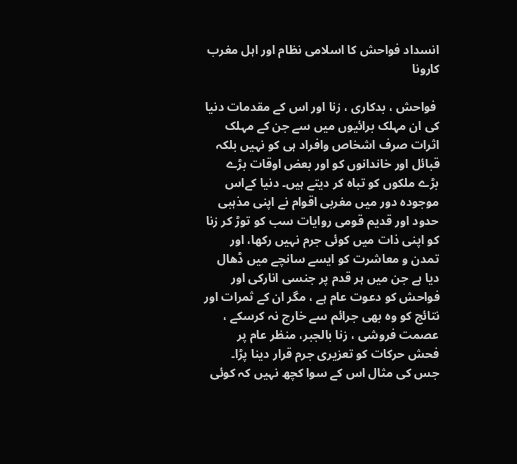انسداد فواحش کا اسلامی نظام اور اہل مغرب کارونا

 فواحش ، بدکاری ، زنا اور اس کے مقدمات دنیا کی ان مہلک برائیوں میں سے جن کے مہلک اثرات صرف اشخاص وافراد ہی کو نہیں بلکہ قبائل اور خاندانوں کو اور بعض اوقات بڑے بڑے ملکوں کو تباہ کر دیتے ہیں۔ دنیا کےاس موجودہ دور میں مغربی اقوام نے اپنی مذہبی حدود اور قدیم قومی روایات سب کو توڑ کر زنا کو اپنی ذات میں کوئی جرم نہیں رکھا، اور تمدن و معاشرت کو ایسے سانچے میں ڈھال دیا ہے جن میں ہر قدم پر جنسی انارکی اور فواحش کو دعوت عام ہے ، مگر ان کے ثمرات اور نتائج کو وہ بھی جرائم سے خارج نہ کرسکے ، عصمت فروشی ، زنا بالجبر، منظر عام پر فحش حرکات کو تعزیری جرم قرار دینا پڑا۔ جس کی مثال اس کے سوا کچھ نہیں کہ کوئی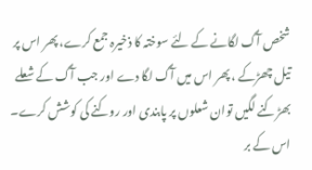شخص آگ لگانے کے لئے سوختہ کا ذخیرہ جمع کرے، پھر اس پر تیل چھڑکے ، پھر اس میں آگ لگا دے اور جب آگ کے شعلے بھڑکنے لگیں توان شعلوں پر پابندی اور روکنے کی کوشش کرے۔ اس کے بر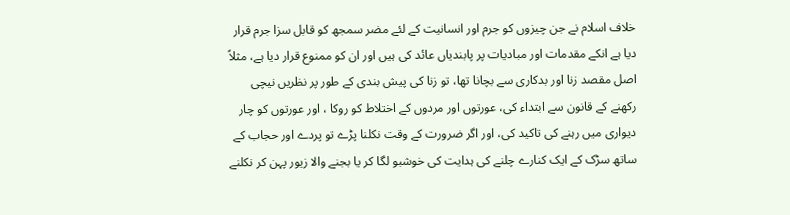خلاف اسلام نے جن چیزوں کو جرم اور انسانیت کے لئے مضر سمجھ کو قابل سزا جرم قرار دیا ہے انکے مقدمات اور مبادیات پر پابندیاں عائد کی ہیں اور ان کو ممنوع قرار دیا ہے، مثلاً اصل مقصد زنا اور بدکاری سے بچانا تھا، تو زنا کی پیش بندی کے طور پر نظریں نیچی رکھنے کے قانون سے ابتداء کی، عورتوں اور مردوں کے اختلاط کو روکا ، اور عورتوں کو چار دیواری میں رہنے کی تاکید کی، اور اگر ضرورت کے وقت نکلنا پڑے تو پردے اور حجاب کے ساتھ سڑک کے ایک کنارے چلنے کی ہدایت کی خوشبو لگا کر یا بجنے والا زیور پہن کر نکلنے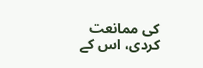کی ممانعت کردی، اس کے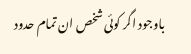باوجود اگر کوئی شخص ان تمام حدود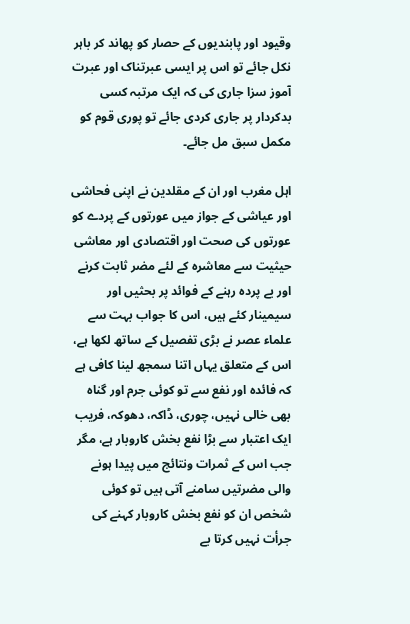وقیود اور پابندیوں کے حصار کو پھاند کر باہر نکل جائے تو اس پر ایسی عبرتناک اور عبرت آموز سزا جاری کی کہ ایک مرتبہ کسی بدکردار پر جاری کردی جائے تو پوری قوم کو مکمل سبق مل جائے۔

اہل مغرب اور ان کے مقلدین نے اپنی فحاشی اور عیاشی کے جواز میں عورتوں کے پردے کو عورتوں کی صحت اور اقتصادی اور معاشی حیثیت سے معاشرہ کے لئے مضر ثابت کرنے اور بے پردہ رہنے کے فوائد پر بحثیں اور سیمینار کئے ہیں، اس کا جواب بہت سے علماء عصر نے بڑی تفصیل کے ساتھ لکھا ہے، اس کے متعلق یہاں اتنا سمجھ لینا کافی ہے کہ فائدہ اور نفع سے تو کوئی جرم اور گناہ بھی خالی نہیں، چوری، ڈاکہ، دھوکہ، فریب ایک اعتبار سے بڑا نفع بخش کاروبار ہے، مگر جب اس کے ثمرات ونتائج میں پیدا ہونے والی مضرتیں سامنے آتی ہیں تو کوئی شخص ان کو نفع بخش کاروبار کہنے کی جرأت نہیں کرتا بے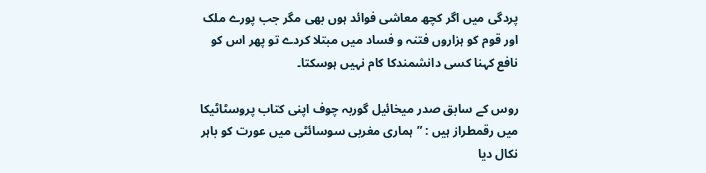پردگی میں اگر کچھ معاشی فوائد ہوں بھی مگر جب پورے ملک اور قوم کو ہزاروں فتنہ و فساد میں مبتلا کردے تو پھر اس کو نافع کہنا کسی دانشمندکا کام نہیں ہوسکتا۔

روس کے سابق صدر میخائیل گوربہ چوف اپنی کتاب پروسٹاٹیکا میں رقمطراز ہیں : ”ہماری مغربی سوسائٹی میں عورت کو باہر نکال دیا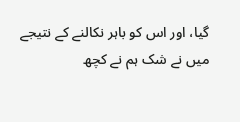گیا، اور اس کو باہر نکالنے کے نتیجے میں نے شک ہم نے کچھ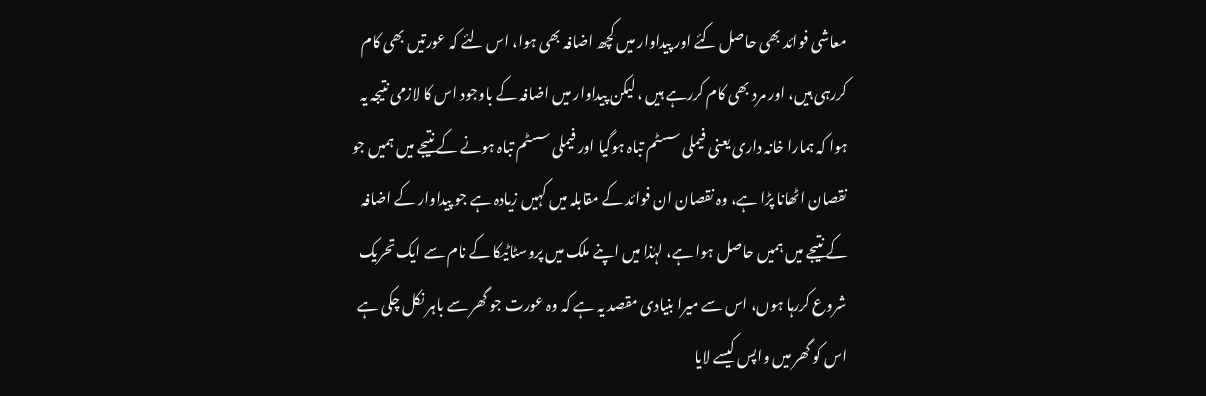معاشی فوائد بھی حاصل کئے اور پیداوار میں کچھ اضافہ بھی ہوا، اس لئے کہ عورتیں بھی کام کررہی ہیں، اور مرد بھی کام کررہے ہیں ، لیکن پیداوار میں اضافہ کے باوجود اس کا لازمی نتیجہ یہ ہوا کہ ہمارا خانہ داری یعنی فیملی سسٹم تباہ ہوگیا اور فیملی سسٹم تباہ ہونے کے نتیجے میں ہمیں جو نقصان اٹھانا پڑا ہے، وہ نقصان ان فوائد کے مقابلہ میں کہیں زیادہ ہے جو پیداوار کے اضافہ کے نتیجے میں ہمیں حاصل ہوا ہے، لہٰذا میں اپنے ملک میں پروسٹاٹیکا کے نام سے ایک تحریک شروع کررہا ہوں، اس سے میرا بنیادی مقصد یہ ہے کہ وہ عورت جو گھر سے باہر نکل چکی ہے اس کو گھر میں واپس کیسے لایا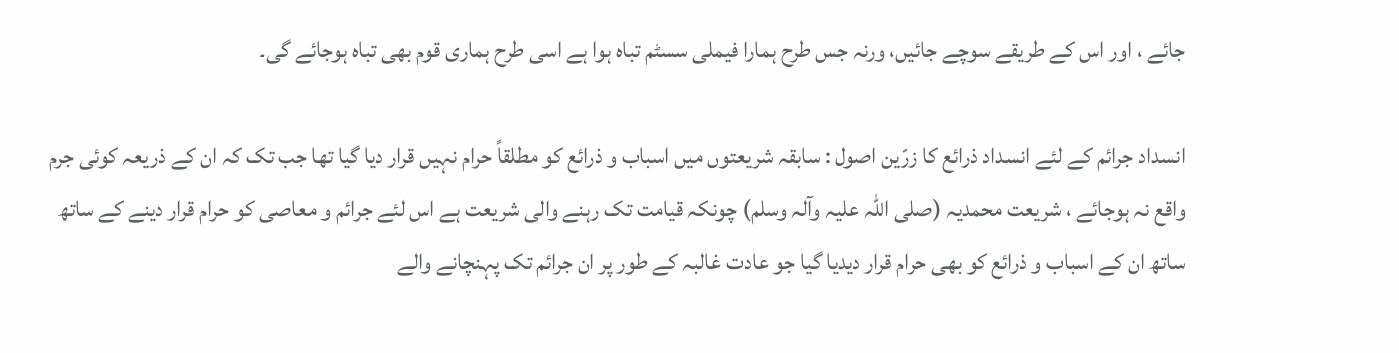جائے ، اور اس کے طریقے سوچے جائیں، ورنہ جس طرح ہمارا فیملی سسٹم تباہ ہوا ہے اسی طرح ہماری قوم بھی تباہ ہوجائے گی۔

انسداد جرائم کے لئے انسداد ذرائع کا زرّین اصول : سابقہ شریعتوں میں اسباب و ذرائع کو مطلقاً حرام نہیں قرار دیا گیا تھا جب تک کہ ان کے ذریعہ کوئی جرم واقع نہ ہوجائے ، شریعت محمدیہ (صلی اللہ علیہ وآلہ وسلم) چونکہ قیامت تک رہنے والی شریعت ہے اس لئے جرائم و معاصی کو حرام قرار دینے کے ساتھ ساتھ ان کے اسباب و ذرائع کو بھی حرام قرار دیدیا گیا جو عادت غالبہ کے طور پر ان جرائم تک پہنچانے والے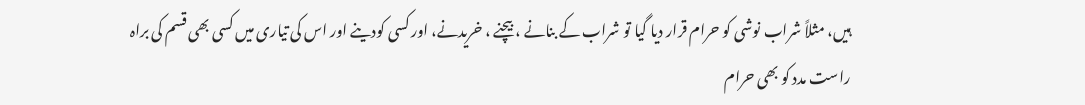ہیں، مثلاً شراب نوشی کو حرام قرار دیا گیا تو شراب کے بنانے ، بیچنے ، خریدنے، اور کسی کودینے اور اس کی تیاری میں کسی بھی قسم کی براہ راست مدد کو بھی حرام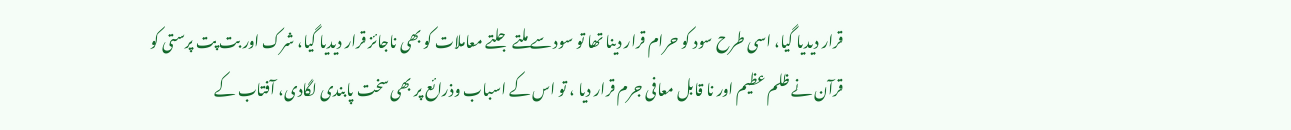قرار دیدیا گیا، اسی طرح سود کو حرام قرار دینا تھا تو سود سے ملتے جلتے معاملات کو بھی ناجائز قرار دیدیا گیا، شرک اور بت پت پرستی کو قرآن نے ظلم عظیم اور نا قابل معافی جرم قرار دیا ، تو اس کے اسباب وذرائع پر بھی سخت پابندی لگادی، آفتاب کے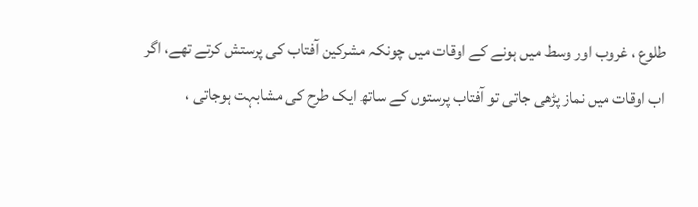طلوع ، غروب اور وسط میں ہونے کے اوقات میں چونکہ مشرکین آفتاب کی پرستش کرتے تھے، اگر اب اوقات میں نماز پڑھی جاتی تو آفتاب پرستوں کے ساتھ ایک طرح کی مشابہت ہوجاتی ،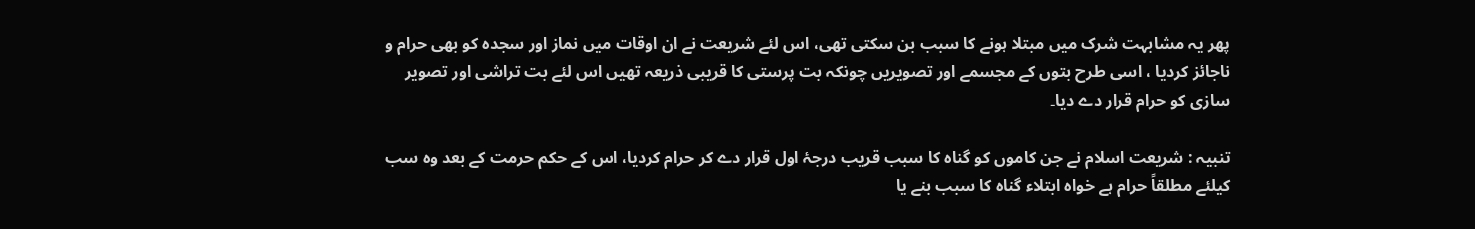پھر یہ مشابہت شرک میں مبتلا ہونے کا سبب بن سکتی تھی، اس لئے شریعت نے ان اوقات میں نماز اور سجدہ کو بھی حرام و ناجائز کردیا ، اسی طرح بتوں کے مجسمے اور تصویریں چونکہ بت پرستی کا قریبی ذریعہ تھیں اس لئے بت تراشی اور تصویر سازی کو حرام قرار دے دیا۔

تنبیہ : شریعت اسلام نے جن کاموں کو گناہ کا سبب قریب درجۂ اول قرار دے کر حرام کردیا، اس کے حکم حرمت کے بعد وہ سب کیلئے مطلقاً حرام ہے خواہ ابتلاء گناہ کا سبب بنے یا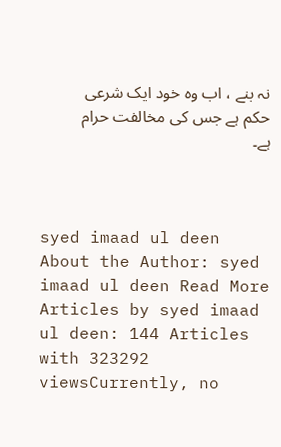نہ بنے ، اب وہ خود ایک شرعی حکم ہے جس کی مخالفت حرام ہے۔



syed imaad ul deen
About the Author: syed imaad ul deen Read More Articles by syed imaad ul deen: 144 Articles with 323292 viewsCurrently, no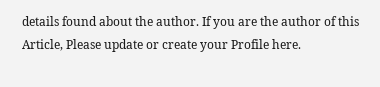details found about the author. If you are the author of this Article, Please update or create your Profile here.